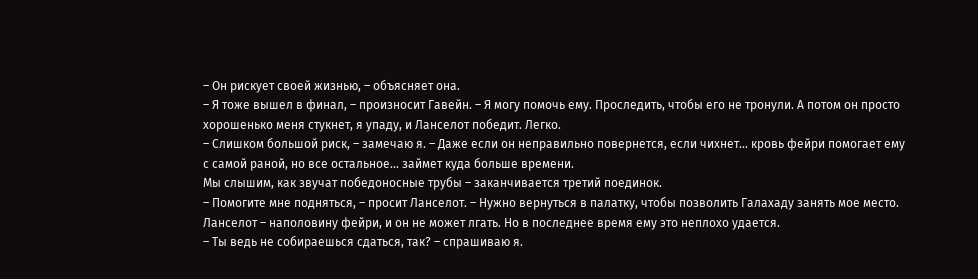– Он рискует своей жизнью, – объясняет она.
– Я тоже вышел в финал, – произносит Гавейн. – Я могу помочь ему. Проследить, чтобы его не тронули. А потом он просто хорошенько меня стукнет, я упаду, и Ланселот победит. Легко.
– Слишком большой риск, – замечаю я. – Даже если он неправильно повернется, если чихнет… кровь фейри помогает ему с самой раной, но все остальное… займет куда больше времени.
Мы слышим, как звучат победоносные трубы – заканчивается третий поединок.
– Помогите мне подняться, – просит Ланселот. – Нужно вернуться в палатку, чтобы позволить Галахаду занять мое место.
Ланселот – наполовину фейри, и он не может лгать. Но в последнее время ему это неплохо удается.
– Ты ведь не собираешься сдаться, так? – спрашиваю я.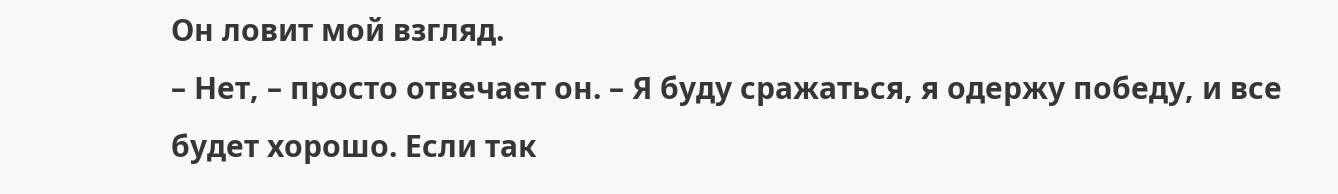Он ловит мой взгляд.
– Нет, – просто отвечает он. – Я буду сражаться, я одержу победу, и все будет хорошо. Если так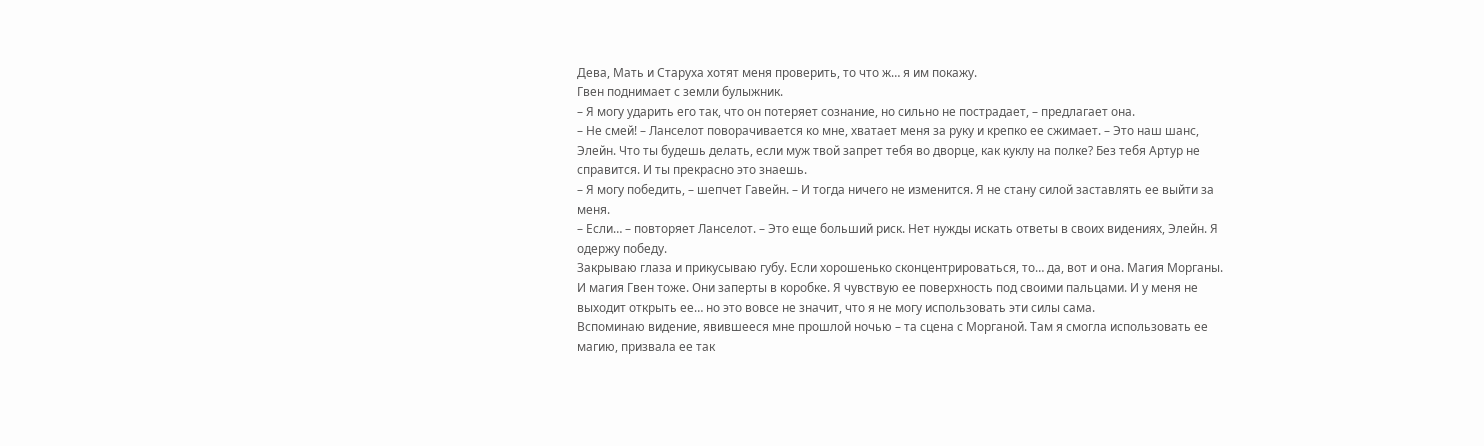Дева, Мать и Старуха хотят меня проверить, то что ж… я им покажу.
Гвен поднимает с земли булыжник.
– Я могу ударить его так, что он потеряет сознание, но сильно не пострадает, – предлагает она.
– Не смей! – Ланселот поворачивается ко мне, хватает меня за руку и крепко ее сжимает. – Это наш шанс, Элейн. Что ты будешь делать, если муж твой запрет тебя во дворце, как куклу на полке? Без тебя Артур не справится. И ты прекрасно это знаешь.
– Я могу победить, – шепчет Гавейн. – И тогда ничего не изменится. Я не стану силой заставлять ее выйти за меня.
– Если… – повторяет Ланселот. – Это еще больший риск. Нет нужды искать ответы в своих видениях, Элейн. Я одержу победу.
Закрываю глаза и прикусываю губу. Если хорошенько сконцентрироваться, то… да, вот и она. Магия Морганы. И магия Гвен тоже. Они заперты в коробке. Я чувствую ее поверхность под своими пальцами. И у меня не выходит открыть ее… но это вовсе не значит, что я не могу использовать эти силы сама.
Вспоминаю видение, явившееся мне прошлой ночью – та сцена с Морганой. Там я смогла использовать ее магию, призвала ее так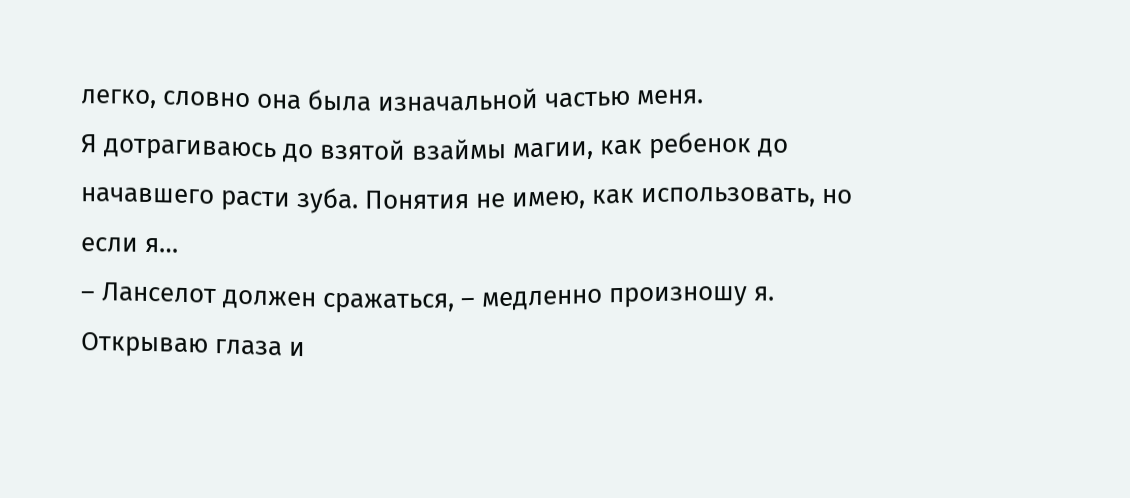легко, словно она была изначальной частью меня.
Я дотрагиваюсь до взятой взаймы магии, как ребенок до начавшего расти зуба. Понятия не имею, как использовать, но если я…
– Ланселот должен сражаться, – медленно произношу я.
Открываю глаза и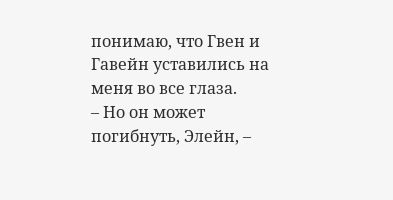понимаю, что Гвен и Гавейн уставились на меня во все глаза.
– Но он может погибнуть, Элейн, –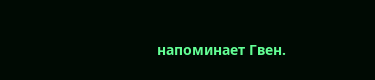напоминает Гвен.